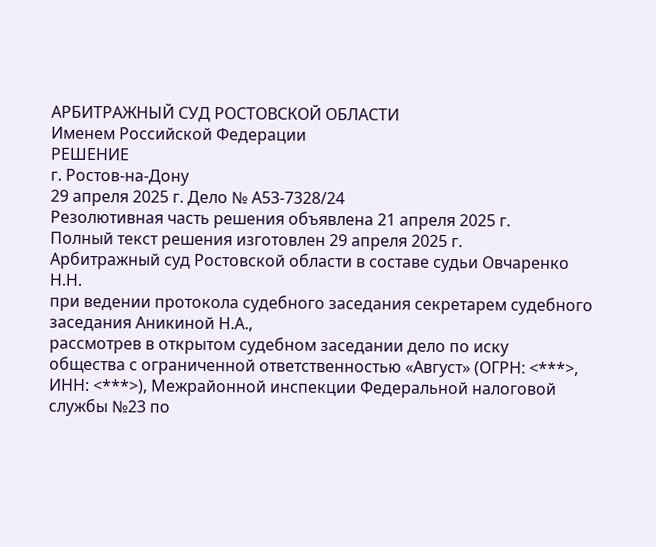АРБИТРАЖНЫЙ СУД РОСТОВСКОЙ ОБЛАСТИ
Именем Российской Федерации
РЕШЕНИЕ
г. Ростов-на-Дону
29 апреля 2025 г. Дело № А53-7328/24
Резолютивная часть решения объявлена 21 апреля 2025 г.
Полный текст решения изготовлен 29 апреля 2025 г.
Арбитражный суд Ростовской области в составе судьи Овчаренко Н.Н.
при ведении протокола судебного заседания секретарем судебного заседания Аникиной Н.А.,
рассмотрев в открытом судебном заседании дело по иску
общества с ограниченной ответственностью «Август» (ОГРН: <***>, ИНН: <***>), Межрайонной инспекции Федеральной налоговой службы №23 по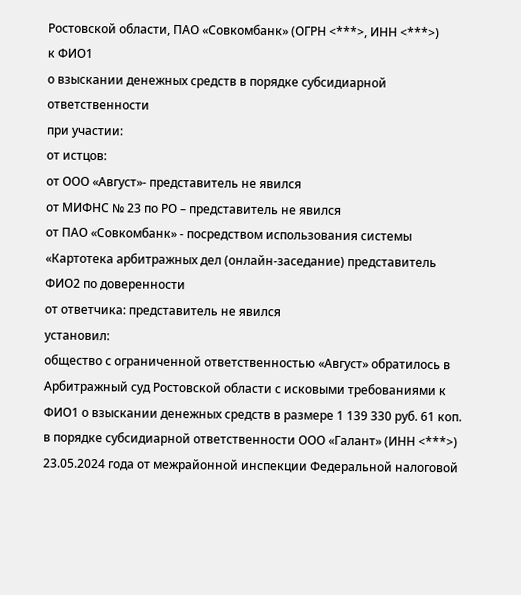Ростовской области, ПАО «Совкомбанк» (ОГРН <***>, ИНН <***>)
к ФИО1
о взыскании денежных средств в порядке субсидиарной ответственности
при участии:
от истцов:
от ООО «Август»- представитель не явился
от МИФНС № 23 по РО – представитель не явился
от ПАО «Совкомбанк» - посредством использования системы «Картотека арбитражных дел (онлайн-заседание) представитель ФИО2 по доверенности
от ответчика: представитель не явился
установил:
общество с ограниченной ответственностью «Август» обратилось в Арбитражный суд Ростовской области с исковыми требованиями к ФИО1 о взыскании денежных средств в размере 1 139 330 руб. 61 коп. в порядке субсидиарной ответственности ООО «Галант» (ИНН <***>)
23.05.2024 года от межрайонной инспекции Федеральной налоговой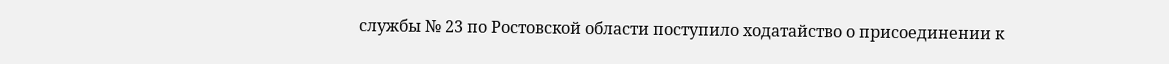службы № 23 по Ростовской области поступило ходатайство о присоединении к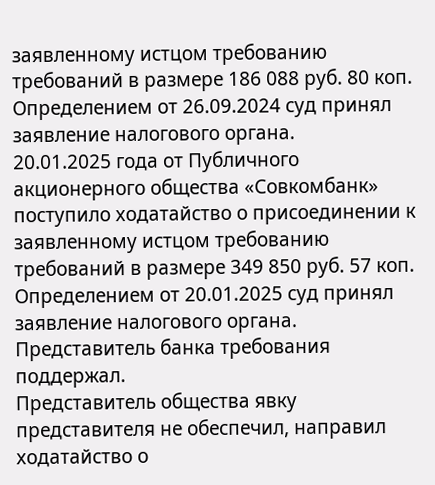заявленному истцом требованию требований в размере 186 088 руб. 80 коп. Определением от 26.09.2024 суд принял заявление налогового органа.
20.01.2025 года от Публичного акционерного общества «Совкомбанк» поступило ходатайство о присоединении к заявленному истцом требованию требований в размере 349 850 руб. 57 коп. Определением от 20.01.2025 суд принял заявление налогового органа.
Представитель банка требования поддержал.
Представитель общества явку представителя не обеспечил, направил ходатайство о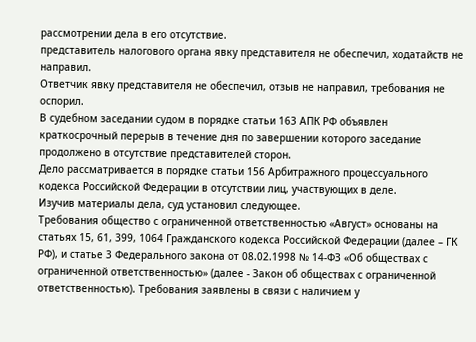рассмотрении дела в его отсутствие.
представитель налогового органа явку представителя не обеспечил, ходатайств не направил.
Ответчик явку представителя не обеспечил, отзыв не направил, требования не оспорил.
В судебном заседании судом в порядке статьи 163 АПК РФ объявлен краткосрочный перерыв в течение дня по завершении которого заседание продолжено в отсутствие представителей сторон.
Дело рассматривается в порядке статьи 156 Арбитражного процессуального кодекса Российской Федерации в отсутствии лиц, участвующих в деле.
Изучив материалы дела, суд установил следующее.
Требования общество с ограниченной ответственностью «Август» основаны на статьях 15, 61, 399, 1064 Гражданского кодекса Российской Федерации (далее – ГК РФ), и статье 3 Федерального закона от 08.02.1998 № 14-ФЗ «Об обществах с ограниченной ответственностью» (далее - Закон об обществах с ограниченной ответственностью). Требования заявлены в связи с наличием у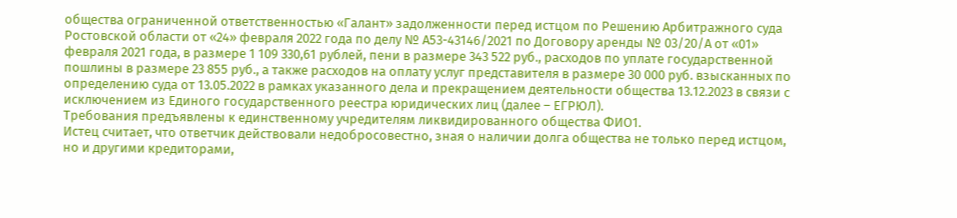общества ограниченной ответственностью «Галант» задолженности перед истцом по Решению Арбитражного суда Ростовской области от «24» февраля 2022 года по делу № А53-43146/2021 по Договору аренды № 03/20/А от «01» февраля 2021 года, в размере 1 109 330,61 рублей, пени в размере 343 522 руб., расходов по уплате государственной пошлины в размере 23 855 руб., а также расходов на оплату услуг представителя в размере 30 000 руб. взысканных по определению суда от 13.05.2022 в рамках указанного дела и прекращением деятельности общества 13.12.2023 в связи с исключением из Единого государственного реестра юридических лиц (далее – ЕГРЮЛ).
Требования предъявлены к единственному учредителям ликвидированного общества ФИО1.
Истец считает, что ответчик действовали недобросовестно, зная о наличии долга общества не только перед истцом, но и другими кредиторами,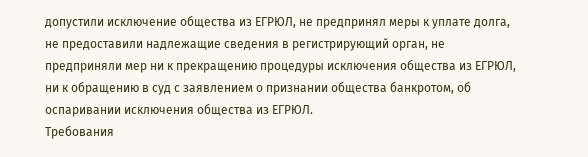допустили исключение общества из ЕГРЮЛ, не предпринял меры к уплате долга, не предоставили надлежащие сведения в регистрирующий орган, не предприняли мер ни к прекращению процедуры исключения общества из ЕГРЮЛ, ни к обращению в суд с заявлением о признании общества банкротом, об оспаривании исключения общества из ЕГРЮЛ.
Требования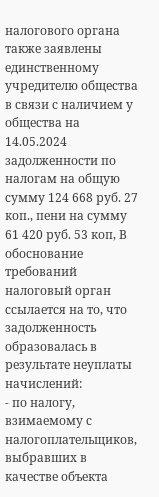налогового органа также заявлены единственному учредителю общества в связи с наличием у общества на 14.05.2024 задолженности по налогам на общую сумму 124 668 руб. 27 коп., пени на сумму 61 420 руб. 53 коп, В обоснование требований налоговый орган ссылается на то, что задолженность образовалась в результате неуплаты начислений:
- по налогу, взимаемому с налогоплательщиков, выбравших в качестве объекта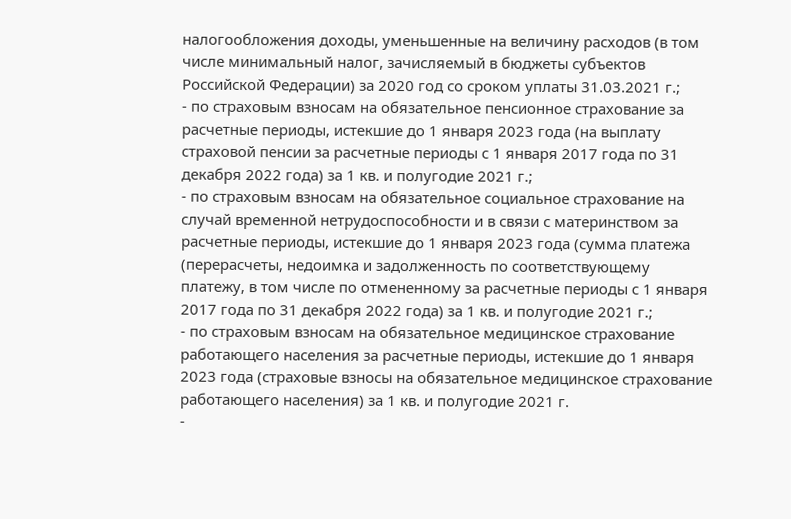налогообложения доходы, уменьшенные на величину расходов (в том числе минимальный налог, зачисляемый в бюджеты субъектов Российской Федерации) за 2020 год со сроком уплаты 31.03.2021 г.;
- по страховым взносам на обязательное пенсионное страхование за расчетные периоды, истекшие до 1 января 2023 года (на выплату страховой пенсии за расчетные периоды с 1 января 2017 года по 31 декабря 2022 года) за 1 кв. и полугодие 2021 г.;
- по страховым взносам на обязательное социальное страхование на случай временной нетрудоспособности и в связи с материнством за расчетные периоды, истекшие до 1 января 2023 года (сумма платежа (перерасчеты, недоимка и задолженность по соответствующему платежу, в том числе по отмененному за расчетные периоды с 1 января 2017 года по 31 декабря 2022 года) за 1 кв. и полугодие 2021 г.;
- по страховым взносам на обязательное медицинское страхование работающего населения за расчетные периоды, истекшие до 1 января 2023 года (страховые взносы на обязательное медицинское страхование работающего населения) за 1 кв. и полугодие 2021 г.
-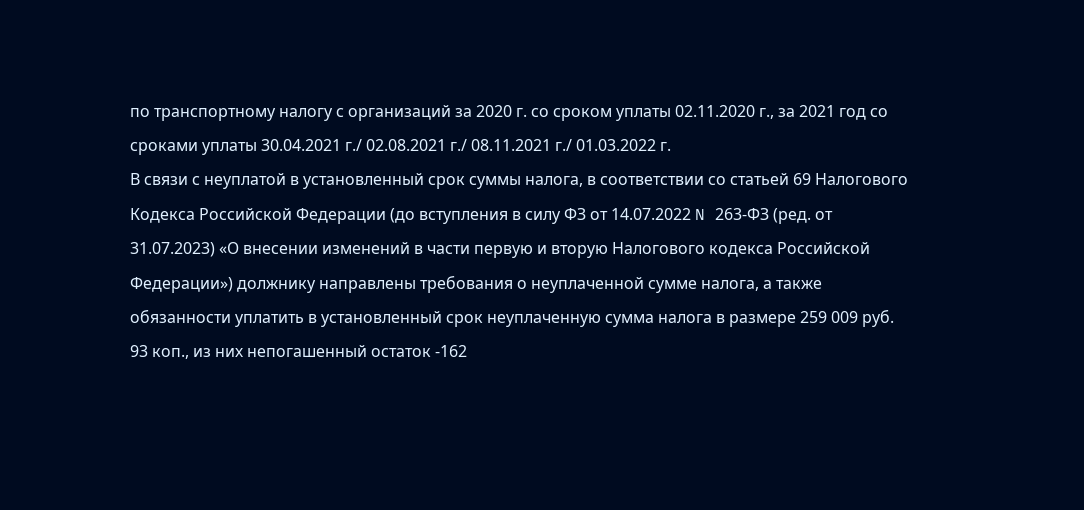по транспортному налогу с организаций за 2020 г. со сроком уплаты 02.11.2020 г., за 2021 год со сроками уплаты 30.04.2021 г./ 02.08.2021 г./ 08.11.2021 г./ 01.03.2022 г.
В связи с неуплатой в установленный срок суммы налога, в соответствии со статьей 69 Налогового Кодекса Российской Федерации (до вступления в силу ФЗ от 14.07.2022 N 263-ФЗ (ред. от 31.07.2023) «О внесении изменений в части первую и вторую Налогового кодекса Российской Федерации») должнику направлены требования о неуплаченной сумме налога, а также обязанности уплатить в установленный срок неуплаченную сумма налога в размере 259 009 руб. 93 коп., из них непогашенный остаток -162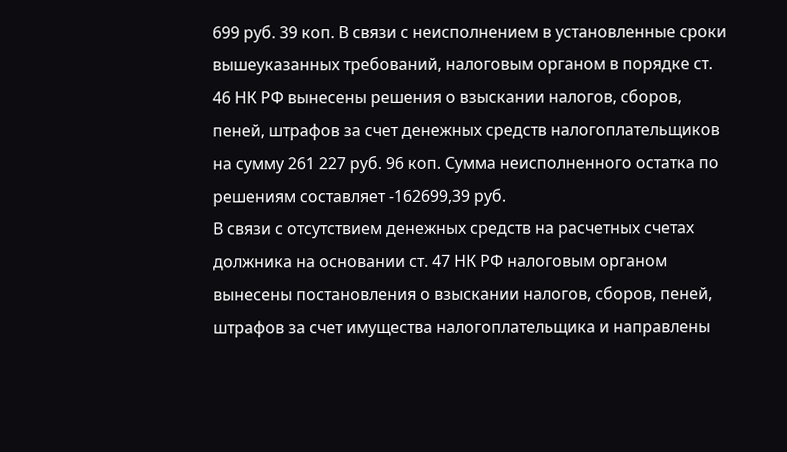699 руб. 39 коп. В связи с неисполнением в установленные сроки вышеуказанных требований, налоговым органом в порядке ст. 46 НК РФ вынесены решения о взыскании налогов, сборов, пеней, штрафов за счет денежных средств налогоплательщиков на сумму 261 227 руб. 96 коп. Сумма неисполненного остатка по решениям составляет -162699,39 руб.
В связи с отсутствием денежных средств на расчетных счетах должника на основании ст. 47 НК РФ налоговым органом вынесены постановления о взыскании налогов, сборов, пеней, штрафов за счет имущества налогоплательщика и направлены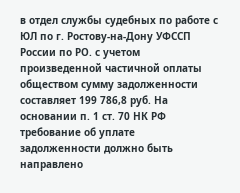в отдел службы судебных по работе с ЮЛ по г. Ростову-на-Дону УФССП России по РО. с учетом произведенной частичной оплаты обществом сумму задолженности составляет 199 786,8 руб. На основании п. 1 ст. 70 НК РФ требование об уплате задолженности должно быть направлено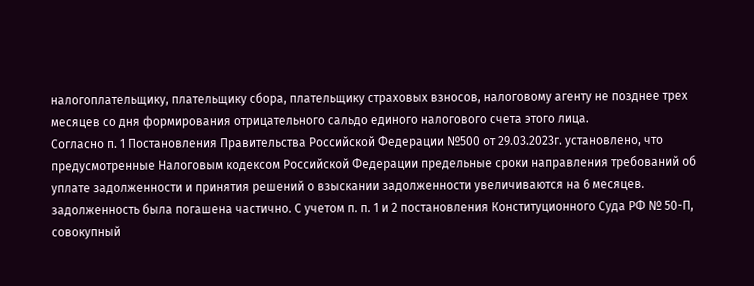налогоплательщику, плательщику сбора, плательщику страховых взносов, налоговому агенту не позднее трех месяцев со дня формирования отрицательного сальдо единого налогового счета этого лица.
Согласно п. 1 Постановления Правительства Российской Федерации №500 от 29.03.2023г. установлено, что предусмотренные Налоговым кодексом Российской Федерации предельные сроки направления требований об уплате задолженности и принятия решений о взыскании задолженности увеличиваются на 6 месяцев. задолженность была погашена частично. С учетом п. п. 1 и 2 постановления Конституционного Суда РФ № 50-П, совокупный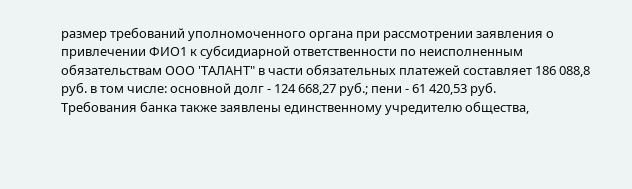размер требований уполномоченного органа при рассмотрении заявления о привлечении ФИО1 к субсидиарной ответственности по неисполненным обязательствам ООО 'ТАЛАНТ" в части обязательных платежей составляет 186 088,8 руб. в том числе: основной долг - 124 668,27 руб.; пени - 61 420,53 руб.
Требования банка также заявлены единственному учредителю общества,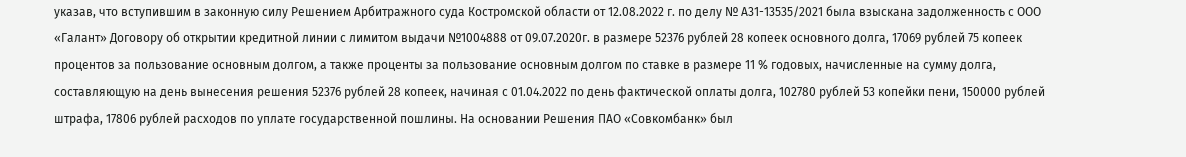указав, что вступившим в законную силу Решением Арбитражного суда Костромской области от 12.08.2022 г. по делу № А31-13535/2021 была взыскана задолженность с ООО «Галант» Договору об открытии кредитной линии с лимитом выдачи №1004888 от 09.07.2020г. в размере 52376 рублей 28 копеек основного долга, 17069 рублей 75 копеек процентов за пользование основным долгом, а также проценты за пользование основным долгом по ставке в размере 11 % годовых, начисленные на сумму долга, составляющую на день вынесения решения 52376 рублей 28 копеек, начиная с 01.04.2022 по день фактической оплаты долга, 102780 рублей 53 копейки пени, 150000 рублей штрафа, 17806 рублей расходов по уплате государственной пошлины. На основании Решения ПАО «Совкомбанк» был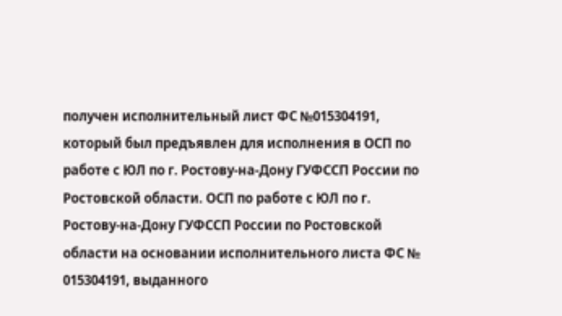получен исполнительный лист ФС №015304191, который был предъявлен для исполнения в ОСП по работе с ЮЛ по г. Ростову-на-Дону ГУФССП России по Ростовской области. ОСП по работе с ЮЛ по г. Ростову-на-Дону ГУФССП России по Ростовской области на основании исполнительного листа ФС № 015304191, выданного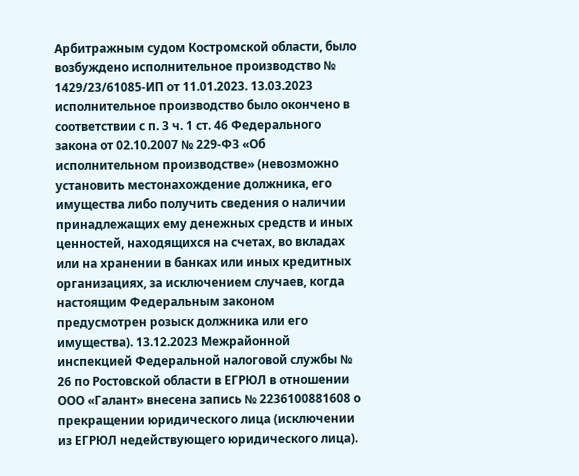Арбитражным судом Костромской области, было возбуждено исполнительное производство № 1429/23/61085-ИП от 11.01.2023. 13.03.2023 исполнительное производство было окончено в соответствии с п. 3 ч. 1 ст. 46 Федерального закона от 02.10.2007 № 229-ФЗ «Об исполнительном производстве» (невозможно установить местонахождение должника, его имущества либо получить сведения о наличии принадлежащих ему денежных средств и иных ценностей, находящихся на счетах, во вкладах или на хранении в банках или иных кредитных организациях, за исключением случаев, когда настоящим Федеральным законом предусмотрен розыск должника или его имущества). 13.12.2023 Межрайонной инспекцией Федеральной налоговой службы № 26 по Ростовской области в ЕГРЮЛ в отношении ООО «Галант» внесена запись № 2236100881608 о прекращении юридического лица (исключении из ЕГРЮЛ недействующего юридического лица).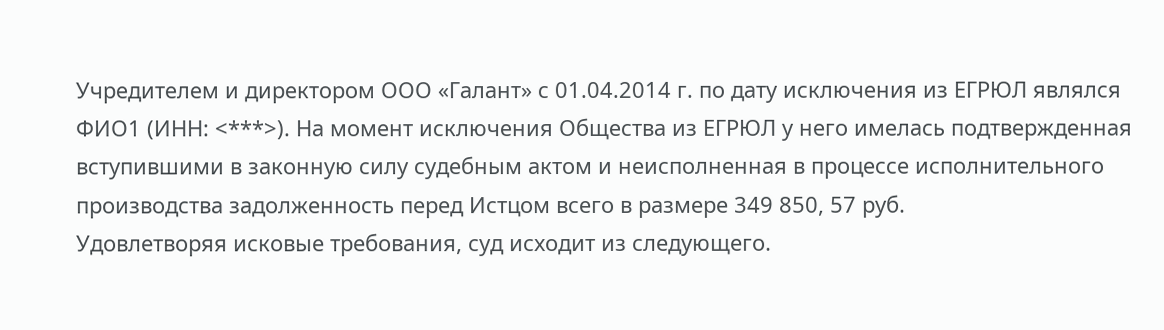Учредителем и директором ООО «Галант» с 01.04.2014 г. по дату исключения из ЕГРЮЛ являлся ФИО1 (ИНН: <***>). На момент исключения Общества из ЕГРЮЛ у него имелась подтвержденная вступившими в законную силу судебным актом и неисполненная в процессе исполнительного производства задолженность перед Истцом всего в размере 349 850, 57 руб.
Удовлетворяя исковые требования, суд исходит из следующего.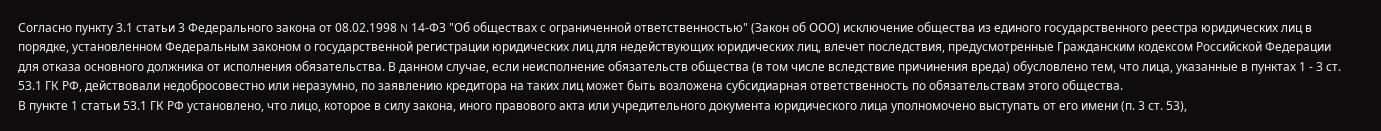Согласно пункту 3.1 статьи 3 Федерального закона от 08.02.1998 N 14-ФЗ "Об обществах с ограниченной ответственностью" (Закон об ООО) исключение общества из единого государственного реестра юридических лиц в порядке, установленном Федеральным законом о государственной регистрации юридических лиц для недействующих юридических лиц, влечет последствия, предусмотренные Гражданским кодексом Российской Федерации для отказа основного должника от исполнения обязательства. В данном случае, если неисполнение обязательств общества (в том числе вследствие причинения вреда) обусловлено тем, что лица, указанные в пунктах 1 - 3 ст. 53.1 ГК РФ, действовали недобросовестно или неразумно, по заявлению кредитора на таких лиц может быть возложена субсидиарная ответственность по обязательствам этого общества.
В пункте 1 статьи 53.1 ГК РФ установлено, что лицо, которое в силу закона, иного правового акта или учредительного документа юридического лица уполномочено выступать от его имени (п. 3 ст. 53),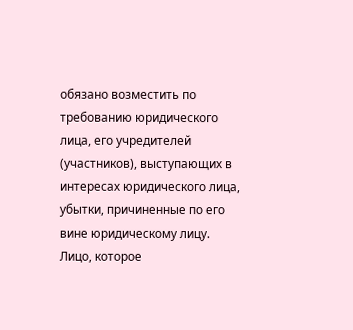обязано возместить по требованию юридического лица, его учредителей (участников), выступающих в интересах юридического лица, убытки, причиненные по его вине юридическому лицу.
Лицо, которое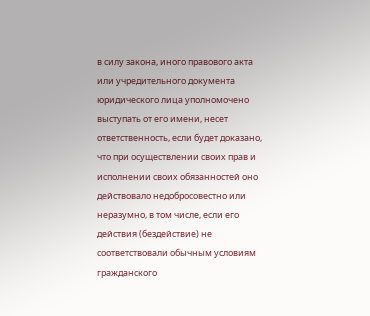в силу закона, иного правового акта или учредительного документа юридического лица уполномочено выступать от его имени, несет ответственность, если будет доказано, что при осуществлении своих прав и исполнении своих обязанностей оно действовало недобросовестно или неразумно, в том числе, если его действия (бездействие) не соответствовали обычным условиям гражданского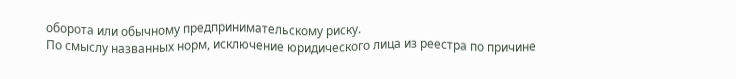оборота или обычному предпринимательскому риску.
По смыслу названных норм, исключение юридического лица из реестра по причине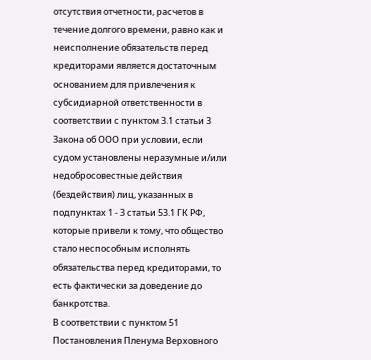отсутствия отчетности, расчетов в течение долгого времени, равно как и неисполнение обязательств перед кредиторами является достаточным основанием для привлечения к субсидиарной ответственности в соответствии с пунктом 3.1 статьи 3 Закона об ООО при условии, если судом установлены неразумные и/или недобросовестные действия (бездействия) лиц, указанных в подпунктах 1 - 3 статьи 53.1 ГК РФ, которые привели к тому, что общество стало неспособным исполнять обязательства перед кредиторами, то есть фактически за доведение до банкротства.
В соответствии с пунктом 51 Постановления Пленума Верховного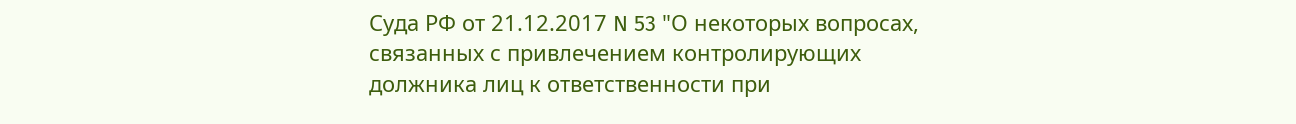Суда РФ от 21.12.2017 N 53 "О некоторых вопросах, связанных с привлечением контролирующих должника лиц к ответственности при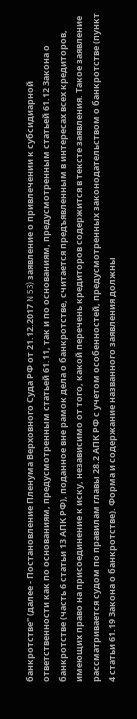банкротстве" (далее - Постановление Пленума Верховного Суда РФ от 21.12.2017 N 53) заявление о привлечении к субсидиарной ответственности как по основаниям, предусмотренным статьей 61.11, так и по основаниям, предусмотренным статьей 61.12 Закона о банкротстве (часть 6 статьи 13 АПК РФ), поданное вне рамок дела о банкротстве, считается предъявленным в интересах всех кредиторов, имеющих право на присоединение к иску, независимо от того, какой перечень кредиторов содержится в тексте заявления. Такое заявление рассматривается судом по правилам главы 28.2 АПК РФ с учетом особенностей, предусмотренных законодательством о банкротстве (пункт 4 статьи 61.19 Закона о банкротстве). Форма и содержание названного заявления должны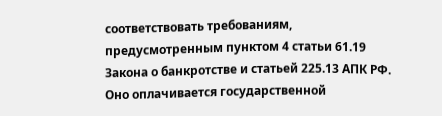соответствовать требованиям, предусмотренным пунктом 4 статьи 61.19 Закона о банкротстве и статьей 225.13 АПК РФ. Оно оплачивается государственной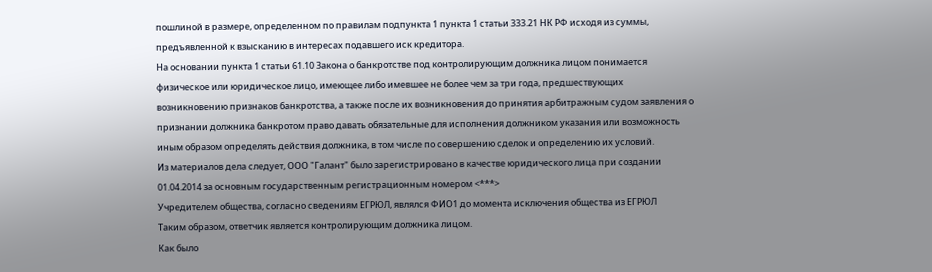пошлиной в размере, определенном по правилам подпункта 1 пункта 1 статьи 333.21 НК РФ исходя из суммы, предъявленной к взысканию в интересах подавшего иск кредитора.
На основании пункта 1 статьи 61.10 Закона о банкротстве под контролирующим должника лицом понимается физическое или юридическое лицо, имеющее либо имевшее не более чем за три года, предшествующих возникновению признаков банкротства, а также после их возникновения до принятия арбитражным судом заявления о признании должника банкротом право давать обязательные для исполнения должником указания или возможность иным образом определять действия должника, в том числе по совершению сделок и определению их условий.
Из материалов дела следует, ООО "Галант" было зарегистрировано в качестве юридического лица при создании 01.04.2014 за основным государственным регистрационным номером <***>
Учредителем общества, согласно сведениям ЕГРЮЛ, являлся ФИО1 до момента исключения общества из ЕГРЮЛ
Таким образом, ответчик является контролирующим должника лицом.
Как было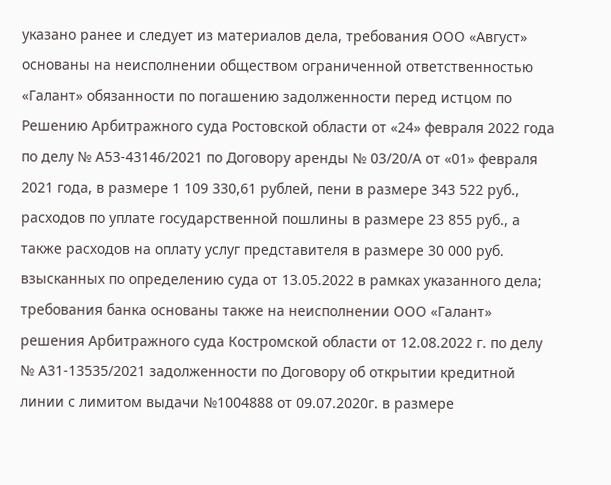указано ранее и следует из материалов дела, требования ООО «Август» основаны на неисполнении обществом ограниченной ответственностью «Галант» обязанности по погашению задолженности перед истцом по Решению Арбитражного суда Ростовской области от «24» февраля 2022 года по делу № А53-43146/2021 по Договору аренды № 03/20/А от «01» февраля 2021 года, в размере 1 109 330,61 рублей, пени в размере 343 522 руб., расходов по уплате государственной пошлины в размере 23 855 руб., а также расходов на оплату услуг представителя в размере 30 000 руб. взысканных по определению суда от 13.05.2022 в рамках указанного дела; требования банка основаны также на неисполнении ООО «Галант» решения Арбитражного суда Костромской области от 12.08.2022 г. по делу № А31-13535/2021 задолженности по Договору об открытии кредитной линии с лимитом выдачи №1004888 от 09.07.2020г. в размере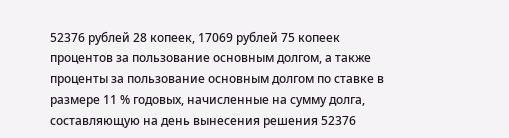52376 рублей 28 копеек, 17069 рублей 75 копеек процентов за пользование основным долгом, а также проценты за пользование основным долгом по ставке в размере 11 % годовых, начисленные на сумму долга, составляющую на день вынесения решения 52376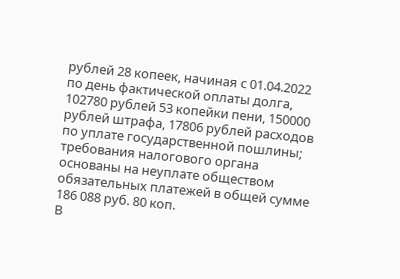рублей 28 копеек, начиная с 01.04.2022 по день фактической оплаты долга, 102780 рублей 53 копейки пени, 150000 рублей штрафа, 17806 рублей расходов по уплате государственной пошлины; требования налогового органа основаны на неуплате обществом обязательных платежей в общей сумме 186 088 руб. 80 коп.
В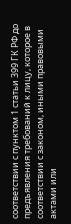соответствии с пунктом 1 статьи 399 ГК РФ до предъявления требований к лицу, которое в соответствии с законом, иными правовыми актами или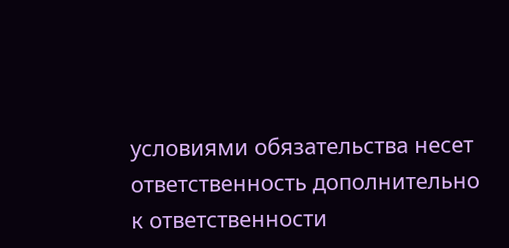условиями обязательства несет ответственность дополнительно к ответственности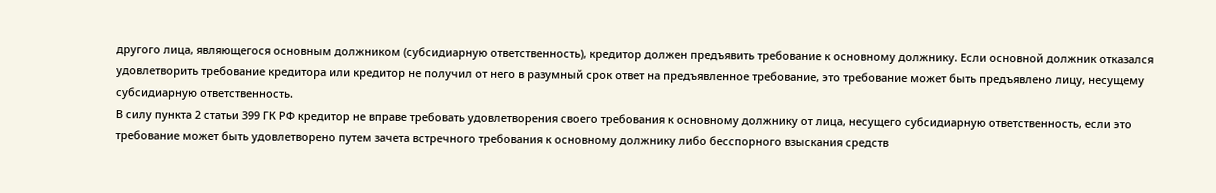другого лица, являющегося основным должником (субсидиарную ответственность), кредитор должен предъявить требование к основному должнику. Если основной должник отказался удовлетворить требование кредитора или кредитор не получил от него в разумный срок ответ на предъявленное требование, это требование может быть предъявлено лицу, несущему субсидиарную ответственность.
В силу пункта 2 статьи 399 ГК РФ кредитор не вправе требовать удовлетворения своего требования к основному должнику от лица, несущего субсидиарную ответственность, если это требование может быть удовлетворено путем зачета встречного требования к основному должнику либо бесспорного взыскания средств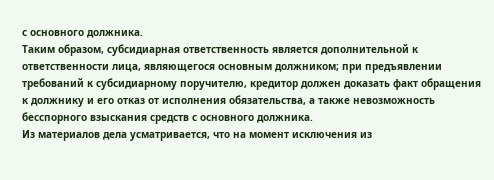с основного должника.
Таким образом, субсидиарная ответственность является дополнительной к ответственности лица, являющегося основным должником; при предъявлении требований к субсидиарному поручителю, кредитор должен доказать факт обращения к должнику и его отказ от исполнения обязательства, а также невозможность бесспорного взыскания средств с основного должника.
Из материалов дела усматривается, что на момент исключения из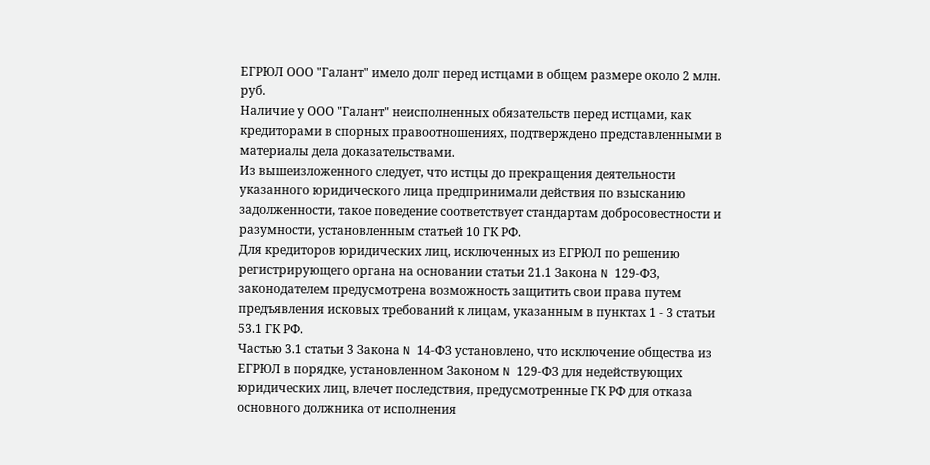ЕГРЮЛ ООО "Галант" имело долг перед истцами в общем размере около 2 млн. руб.
Наличие у ООО "Галант" неисполненных обязательств перед истцами, как кредиторами в спорных правоотношениях, подтверждено представленными в материалы дела доказательствами.
Из вышеизложенного следует, что истцы до прекращения деятельности указанного юридического лица предпринимали действия по взысканию задолженности, такое поведение соответствует стандартам добросовестности и разумности, установленным статьей 10 ГК РФ.
Для кредиторов юридических лиц, исключенных из ЕГРЮЛ по решению регистрирующего органа на основании статьи 21.1 Закона N 129-ФЗ, законодателем предусмотрена возможность защитить свои права путем предъявления исковых требований к лицам, указанным в пунктах 1 - 3 статьи 53.1 ГК РФ.
Частью 3.1 статьи 3 Закона N 14-ФЗ установлено, что исключение общества из ЕГРЮЛ в порядке, установленном Законом N 129-ФЗ для недействующих юридических лиц, влечет последствия, предусмотренные ГК РФ для отказа основного должника от исполнения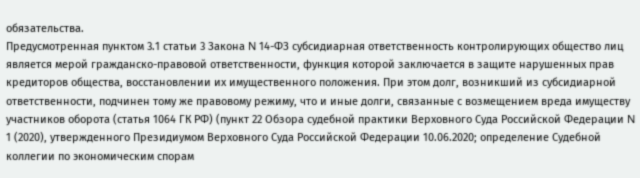обязательства.
Предусмотренная пунктом 3.1 статьи 3 Закона N 14-ФЗ субсидиарная ответственность контролирующих общество лиц является мерой гражданско-правовой ответственности, функция которой заключается в защите нарушенных прав кредиторов общества, восстановлении их имущественного положения. При этом долг, возникший из субсидиарной ответственности, подчинен тому же правовому режиму, что и иные долги, связанные с возмещением вреда имуществу участников оборота (статья 1064 ГК РФ) (пункт 22 Обзора судебной практики Верховного Суда Российской Федерации N 1 (2020), утвержденного Президиумом Верховного Суда Российской Федерации 10.06.2020; определение Судебной коллегии по экономическим спорам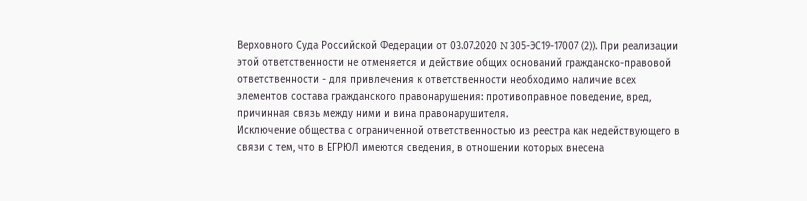Верховного Суда Российской Федерации от 03.07.2020 N 305-ЭС19-17007 (2)). При реализации этой ответственности не отменяется и действие общих оснований гражданско-правовой ответственности - для привлечения к ответственности необходимо наличие всех элементов состава гражданского правонарушения: противоправное поведение, вред, причинная связь между ними и вина правонарушителя.
Исключение общества с ограниченной ответственностью из реестра как недействующего в связи с тем, что в ЕГРЮЛ имеются сведения, в отношении которых внесена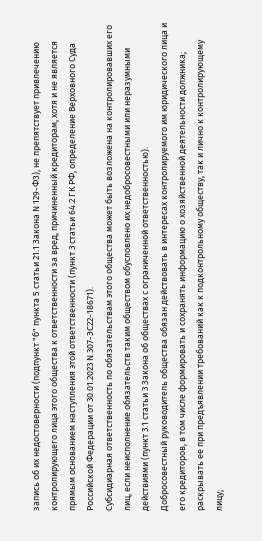запись об их недостоверности (подпункт "б" пункта 5 статьи 21.1 Закона N 129-ФЗ), не препятствует привлечению контролирующего лица этого общества к ответственности за вред, причиненный кредиторам, хотя и не является прямым основанием наступления этой ответственности (пункт 3 статьи 64.2 ГК РФ, определение Верховного Суда Российской Федерации от 30.01.2023 N 307-ЭС22-18671).
Субсидиарная ответственность по обязательствам этого общества может быть возложена на контролировавших его лиц, если неисполнение обязательств таким обществом обусловлено их недобросовестными или неразумными действиями (пункт 3.1 статьи 3 Закона об обществах с ограниченной ответственностью).
Добросовестный руководитель общества обязан действовать в интересах контролируемого им юридического лица и его кредиторов, в том числе формировать и сохранять информацию о хозяйственной деятельности должника; раскрывать ее при предъявлении требований как к подконтрольному обществу, так и лично к контролирующему лицу;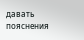давать пояснения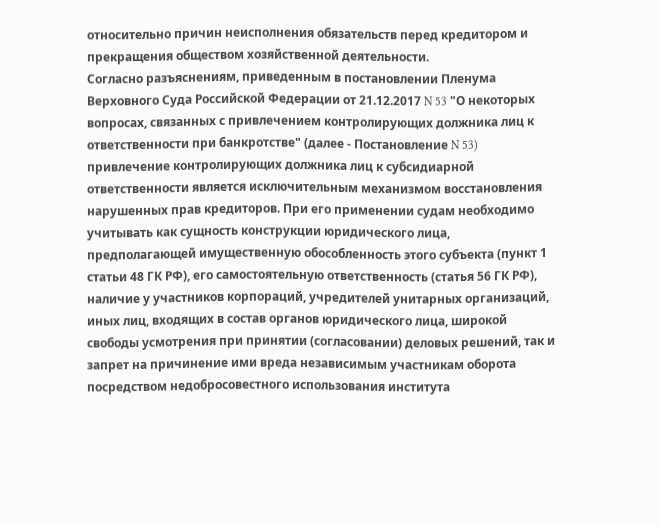относительно причин неисполнения обязательств перед кредитором и прекращения обществом хозяйственной деятельности.
Согласно разъяснениям, приведенным в постановлении Пленума Верховного Суда Российской Федерации от 21.12.2017 N 53 "О некоторых вопросах, связанных с привлечением контролирующих должника лиц к ответственности при банкротстве" (далее - Постановление N 53) привлечение контролирующих должника лиц к субсидиарной ответственности является исключительным механизмом восстановления нарушенных прав кредиторов. При его применении судам необходимо учитывать как сущность конструкции юридического лица, предполагающей имущественную обособленность этого субъекта (пункт 1 статьи 48 ГК РФ), его самостоятельную ответственность (статья 56 ГК РФ), наличие у участников корпораций, учредителей унитарных организаций, иных лиц, входящих в состав органов юридического лица, широкой свободы усмотрения при принятии (согласовании) деловых решений, так и запрет на причинение ими вреда независимым участникам оборота посредством недобросовестного использования института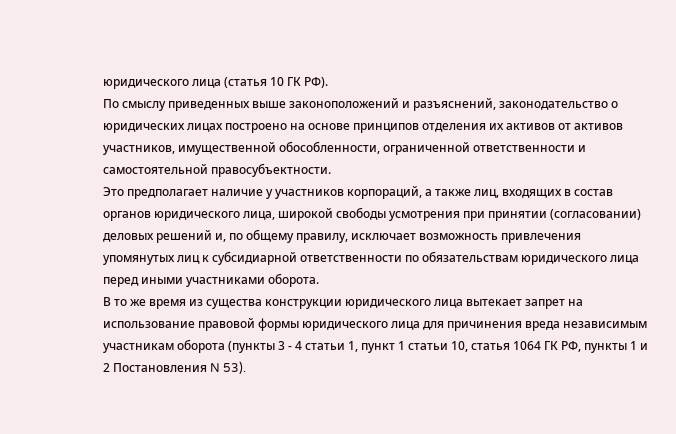юридического лица (статья 10 ГК РФ).
По смыслу приведенных выше законоположений и разъяснений, законодательство о юридических лицах построено на основе принципов отделения их активов от активов участников, имущественной обособленности, ограниченной ответственности и самостоятельной правосубъектности.
Это предполагает наличие у участников корпораций, а также лиц, входящих в состав органов юридического лица, широкой свободы усмотрения при принятии (согласовании) деловых решений и, по общему правилу, исключает возможность привлечения упомянутых лиц к субсидиарной ответственности по обязательствам юридического лица перед иными участниками оборота.
В то же время из существа конструкции юридического лица вытекает запрет на использование правовой формы юридического лица для причинения вреда независимым участникам оборота (пункты 3 - 4 статьи 1, пункт 1 статьи 10, статья 1064 ГК РФ, пункты 1 и 2 Постановления N 53).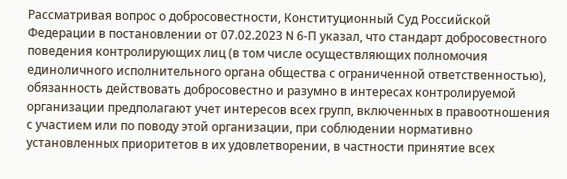Рассматривая вопрос о добросовестности, Конституционный Суд Российской Федерации в постановлении от 07.02.2023 N 6-П указал, что стандарт добросовестного поведения контролирующих лиц (в том числе осуществляющих полномочия единоличного исполнительного органа общества с ограниченной ответственностью), обязанность действовать добросовестно и разумно в интересах контролируемой организации предполагают учет интересов всех групп, включенных в правоотношения с участием или по поводу этой организации, при соблюдении нормативно установленных приоритетов в их удовлетворении, в частности принятие всех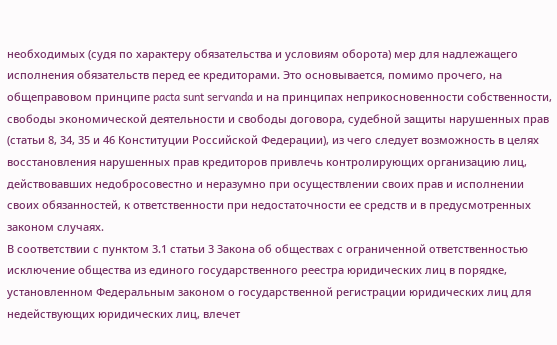необходимых (судя по характеру обязательства и условиям оборота) мер для надлежащего исполнения обязательств перед ее кредиторами. Это основывается, помимо прочего, на общеправовом принципе pacta sunt servanda и на принципах неприкосновенности собственности, свободы экономической деятельности и свободы договора, судебной защиты нарушенных прав (статьи 8, 34, 35 и 46 Конституции Российской Федерации), из чего следует возможность в целях восстановления нарушенных прав кредиторов привлечь контролирующих организацию лиц, действовавших недобросовестно и неразумно при осуществлении своих прав и исполнении своих обязанностей, к ответственности при недостаточности ее средств и в предусмотренных законом случаях.
В соответствии с пунктом 3.1 статьи 3 Закона об обществах с ограниченной ответственностью исключение общества из единого государственного реестра юридических лиц в порядке, установленном Федеральным законом о государственной регистрации юридических лиц для недействующих юридических лиц, влечет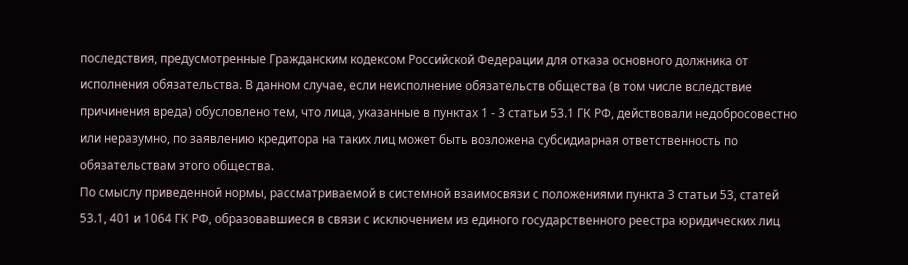последствия, предусмотренные Гражданским кодексом Российской Федерации для отказа основного должника от исполнения обязательства. В данном случае, если неисполнение обязательств общества (в том числе вследствие причинения вреда) обусловлено тем, что лица, указанные в пунктах 1 - 3 статьи 53.1 ГК РФ, действовали недобросовестно или неразумно, по заявлению кредитора на таких лиц может быть возложена субсидиарная ответственность по обязательствам этого общества.
По смыслу приведенной нормы, рассматриваемой в системной взаимосвязи с положениями пункта 3 статьи 53, статей 53.1, 401 и 1064 ГК РФ, образовавшиеся в связи с исключением из единого государственного реестра юридических лиц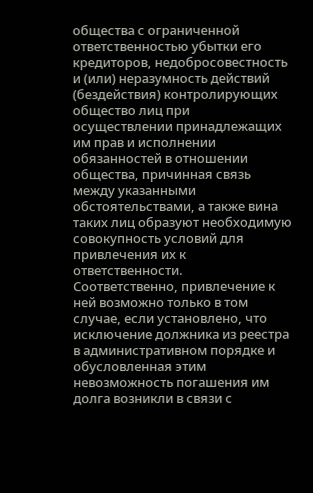общества с ограниченной ответственностью убытки его кредиторов, недобросовестность и (или) неразумность действий (бездействия) контролирующих общество лиц при осуществлении принадлежащих им прав и исполнении обязанностей в отношении общества, причинная связь между указанными обстоятельствами, а также вина таких лиц образуют необходимую совокупность условий для привлечения их к ответственности.
Соответственно, привлечение к ней возможно только в том случае, если установлено, что исключение должника из реестра в административном порядке и обусловленная этим невозможность погашения им долга возникли в связи с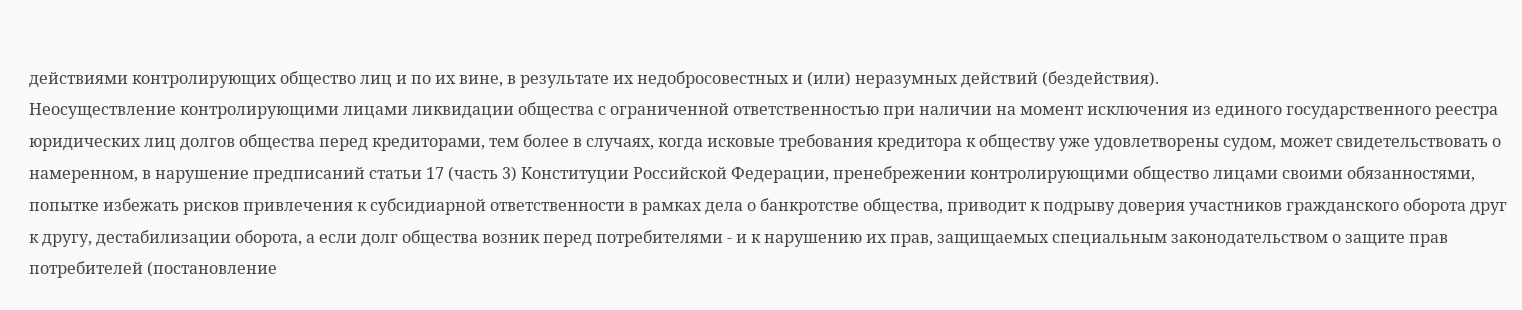действиями контролирующих общество лиц и по их вине, в результате их недобросовестных и (или) неразумных действий (бездействия).
Неосуществление контролирующими лицами ликвидации общества с ограниченной ответственностью при наличии на момент исключения из единого государственного реестра юридических лиц долгов общества перед кредиторами, тем более в случаях, когда исковые требования кредитора к обществу уже удовлетворены судом, может свидетельствовать о намеренном, в нарушение предписаний статьи 17 (часть 3) Конституции Российской Федерации, пренебрежении контролирующими общество лицами своими обязанностями, попытке избежать рисков привлечения к субсидиарной ответственности в рамках дела о банкротстве общества, приводит к подрыву доверия участников гражданского оборота друг к другу, дестабилизации оборота, а если долг общества возник перед потребителями - и к нарушению их прав, защищаемых специальным законодательством о защите прав потребителей (постановление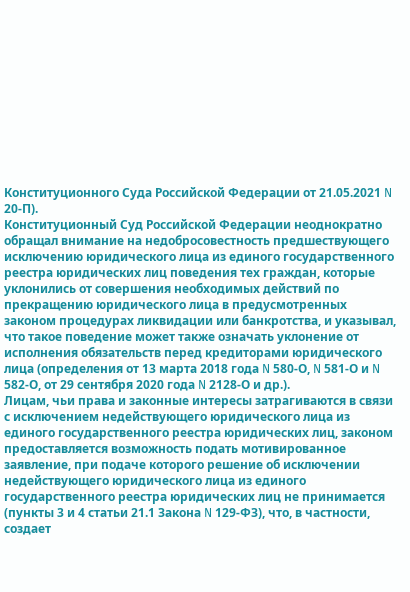Конституционного Суда Российской Федерации от 21.05.2021 N 20-П).
Конституционный Суд Российской Федерации неоднократно обращал внимание на недобросовестность предшествующего исключению юридического лица из единого государственного реестра юридических лиц поведения тех граждан, которые уклонились от совершения необходимых действий по прекращению юридического лица в предусмотренных законом процедурах ликвидации или банкротства, и указывал, что такое поведение может также означать уклонение от исполнения обязательств перед кредиторами юридического лица (определения от 13 марта 2018 года N 580-О, N 581-О и N 582-О, от 29 сентября 2020 года N 2128-О и др.).
Лицам, чьи права и законные интересы затрагиваются в связи с исключением недействующего юридического лица из единого государственного реестра юридических лиц, законом предоставляется возможность подать мотивированное заявление, при подаче которого решение об исключении недействующего юридического лица из единого государственного реестра юридических лиц не принимается (пункты 3 и 4 статьи 21.1 Закона N 129-ФЗ), что, в частности, создает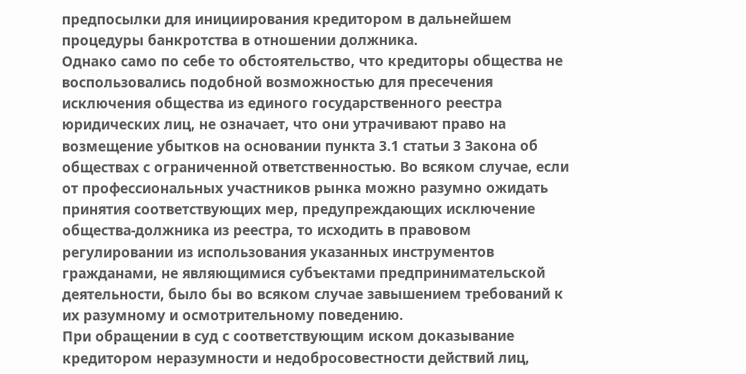предпосылки для инициирования кредитором в дальнейшем процедуры банкротства в отношении должника.
Однако само по себе то обстоятельство, что кредиторы общества не воспользовались подобной возможностью для пресечения исключения общества из единого государственного реестра юридических лиц, не означает, что они утрачивают право на возмещение убытков на основании пункта 3.1 статьи 3 Закона об обществах с ограниченной ответственностью. Во всяком случае, если от профессиональных участников рынка можно разумно ожидать принятия соответствующих мер, предупреждающих исключение общества-должника из реестра, то исходить в правовом регулировании из использования указанных инструментов гражданами, не являющимися субъектами предпринимательской деятельности, было бы во всяком случае завышением требований к их разумному и осмотрительному поведению.
При обращении в суд с соответствующим иском доказывание кредитором неразумности и недобросовестности действий лиц,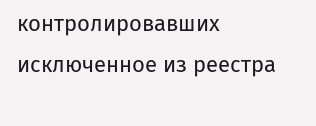контролировавших исключенное из реестра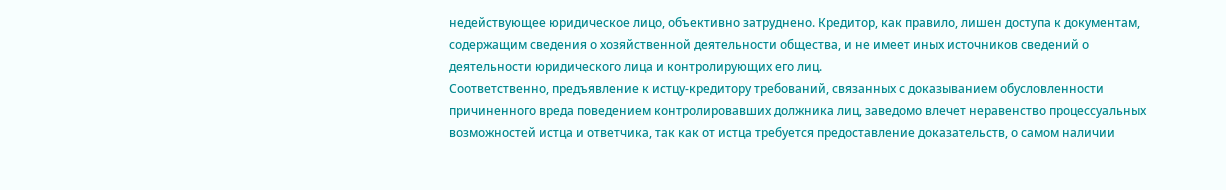недействующее юридическое лицо, объективно затруднено. Кредитор, как правило, лишен доступа к документам, содержащим сведения о хозяйственной деятельности общества, и не имеет иных источников сведений о деятельности юридического лица и контролирующих его лиц.
Соответственно, предъявление к истцу-кредитору требований, связанных с доказыванием обусловленности причиненного вреда поведением контролировавших должника лиц, заведомо влечет неравенство процессуальных возможностей истца и ответчика, так как от истца требуется предоставление доказательств, о самом наличии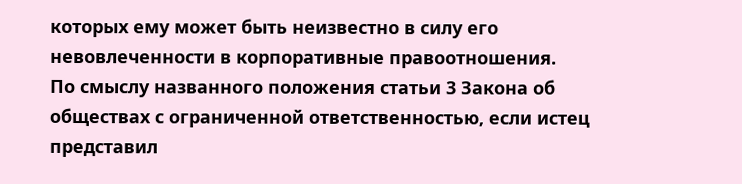которых ему может быть неизвестно в силу его невовлеченности в корпоративные правоотношения.
По смыслу названного положения статьи 3 Закона об обществах с ограниченной ответственностью, если истец представил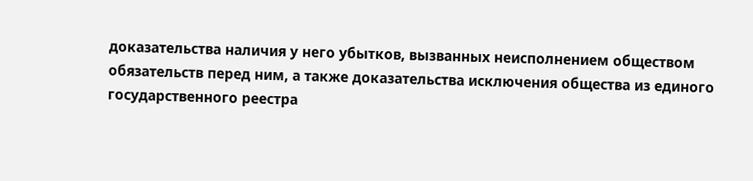доказательства наличия у него убытков, вызванных неисполнением обществом обязательств перед ним, а также доказательства исключения общества из единого государственного реестра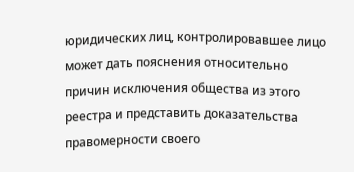юридических лиц, контролировавшее лицо может дать пояснения относительно причин исключения общества из этого реестра и представить доказательства правомерности своего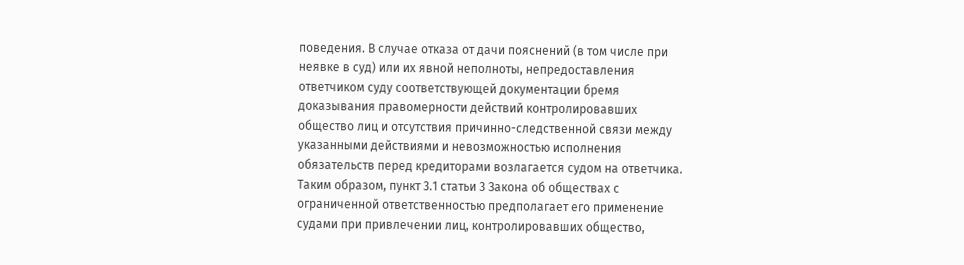поведения. В случае отказа от дачи пояснений (в том числе при неявке в суд) или их явной неполноты, непредоставления ответчиком суду соответствующей документации бремя доказывания правомерности действий контролировавших общество лиц и отсутствия причинно-следственной связи между указанными действиями и невозможностью исполнения обязательств перед кредиторами возлагается судом на ответчика.
Таким образом, пункт 3.1 статьи 3 Закона об обществах с ограниченной ответственностью предполагает его применение судами при привлечении лиц, контролировавших общество,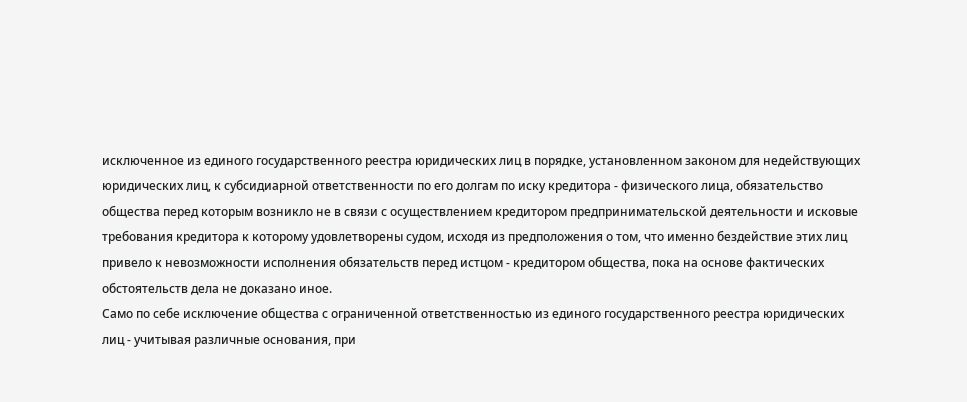исключенное из единого государственного реестра юридических лиц в порядке, установленном законом для недействующих юридических лиц, к субсидиарной ответственности по его долгам по иску кредитора - физического лица, обязательство общества перед которым возникло не в связи с осуществлением кредитором предпринимательской деятельности и исковые требования кредитора к которому удовлетворены судом, исходя из предположения о том, что именно бездействие этих лиц привело к невозможности исполнения обязательств перед истцом - кредитором общества, пока на основе фактических обстоятельств дела не доказано иное.
Само по себе исключение общества с ограниченной ответственностью из единого государственного реестра юридических лиц - учитывая различные основания, при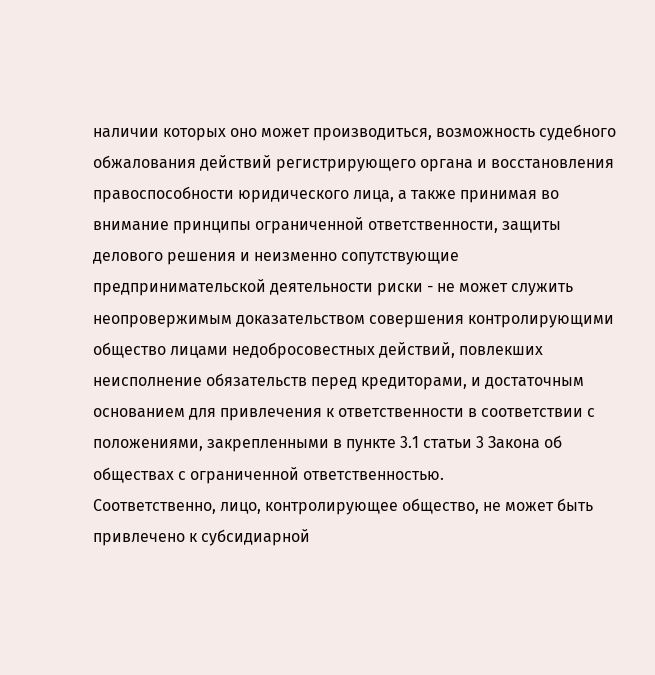наличии которых оно может производиться, возможность судебного обжалования действий регистрирующего органа и восстановления правоспособности юридического лица, а также принимая во внимание принципы ограниченной ответственности, защиты делового решения и неизменно сопутствующие предпринимательской деятельности риски - не может служить неопровержимым доказательством совершения контролирующими общество лицами недобросовестных действий, повлекших неисполнение обязательств перед кредиторами, и достаточным основанием для привлечения к ответственности в соответствии с положениями, закрепленными в пункте 3.1 статьи 3 Закона об обществах с ограниченной ответственностью.
Соответственно, лицо, контролирующее общество, не может быть привлечено к субсидиарной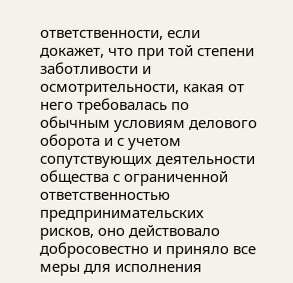ответственности, если докажет, что при той степени заботливости и осмотрительности, какая от него требовалась по обычным условиям делового оборота и с учетом сопутствующих деятельности общества с ограниченной ответственностью предпринимательских рисков, оно действовало добросовестно и приняло все меры для исполнения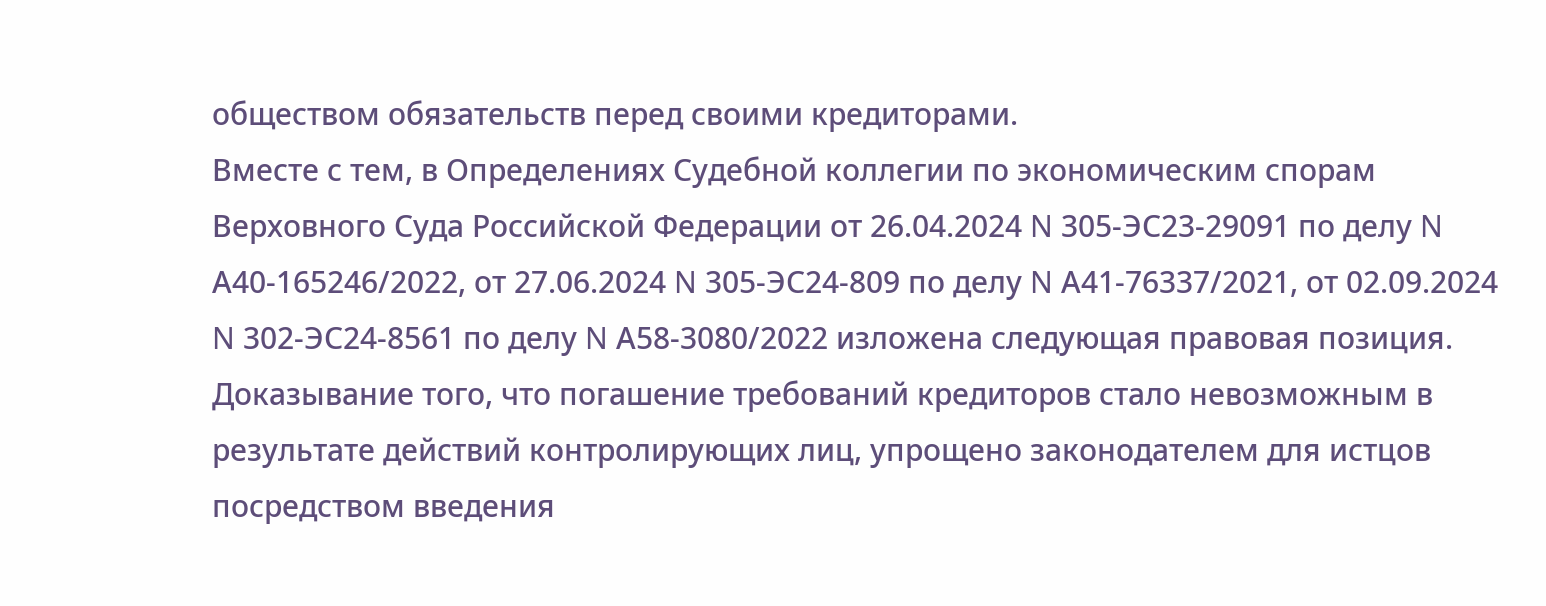обществом обязательств перед своими кредиторами.
Вместе с тем, в Определениях Судебной коллегии по экономическим спорам Верховного Суда Российской Федерации от 26.04.2024 N 305-ЭС23-29091 по делу N А40-165246/2022, от 27.06.2024 N 305-ЭС24-809 по делу N А41-76337/2021, от 02.09.2024 N 302-ЭС24-8561 по делу N А58-3080/2022 изложена следующая правовая позиция.
Доказывание того, что погашение требований кредиторов стало невозможным в результате действий контролирующих лиц, упрощено законодателем для истцов посредством введения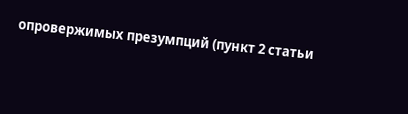опровержимых презумпций (пункт 2 статьи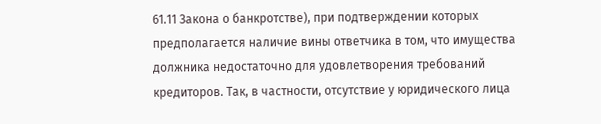61.11 Закона о банкротстве), при подтверждении которых предполагается наличие вины ответчика в том, что имущества должника недостаточно для удовлетворения требований кредиторов. Так, в частности, отсутствие у юридического лица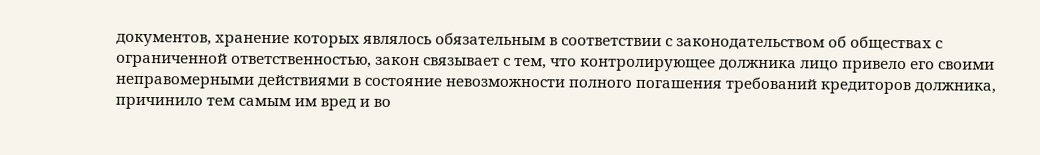документов, хранение которых являлось обязательным в соответствии с законодательством об обществах с ограниченной ответственностью, закон связывает с тем, что контролирующее должника лицо привело его своими неправомерными действиями в состояние невозможности полного погашения требований кредиторов должника, причинило тем самым им вред и во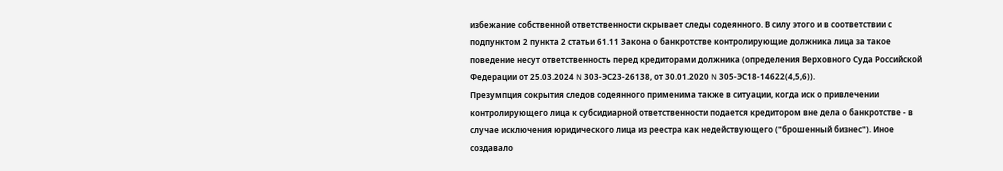избежание собственной ответственности скрывает следы содеянного. В силу этого и в соответствии с подпунктом 2 пункта 2 статьи 61.11 Закона о банкротстве контролирующие должника лица за такое поведение несут ответственность перед кредиторами должника (определения Верховного Суда Российской Федерации от 25.03.2024 N 303-ЭС23-26138, от 30.01.2020 N 305-ЭС18-14622(4,5,6)).
Презумпция сокрытия следов содеянного применима также в ситуации, когда иск о привлечении контролирующего лица к субсидиарной ответственности подается кредитором вне дела о банкротстве - в случае исключения юридического лица из реестра как недействующего ("брошенный бизнес"). Иное создавало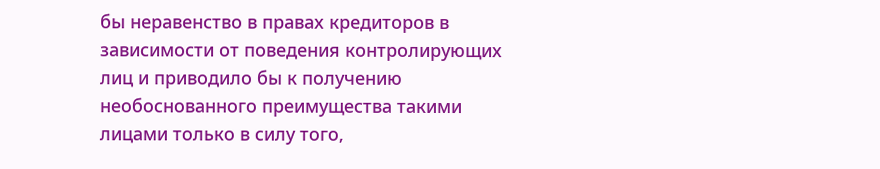бы неравенство в правах кредиторов в зависимости от поведения контролирующих лиц и приводило бы к получению необоснованного преимущества такими лицами только в силу того,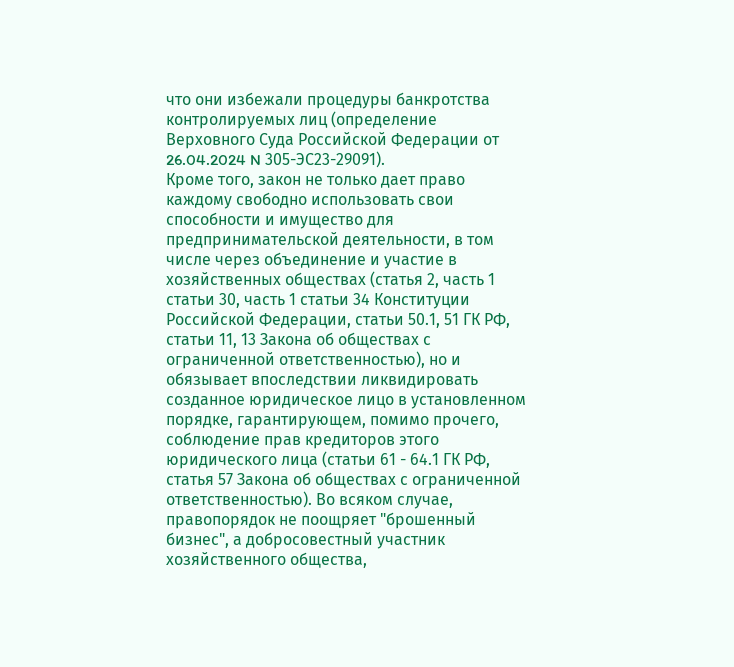что они избежали процедуры банкротства контролируемых лиц (определение Верховного Суда Российской Федерации от 26.04.2024 N 305-ЭС23-29091).
Кроме того, закон не только дает право каждому свободно использовать свои способности и имущество для предпринимательской деятельности, в том числе через объединение и участие в хозяйственных обществах (статья 2, часть 1 статьи 30, часть 1 статьи 34 Конституции Российской Федерации, статьи 50.1, 51 ГК РФ, статьи 11, 13 Закона об обществах с ограниченной ответственностью), но и обязывает впоследствии ликвидировать созданное юридическое лицо в установленном порядке, гарантирующем, помимо прочего, соблюдение прав кредиторов этого юридического лица (статьи 61 - 64.1 ГК РФ, статья 57 Закона об обществах с ограниченной ответственностью). Во всяком случае, правопорядок не поощряет "брошенный бизнес", а добросовестный участник хозяйственного общества,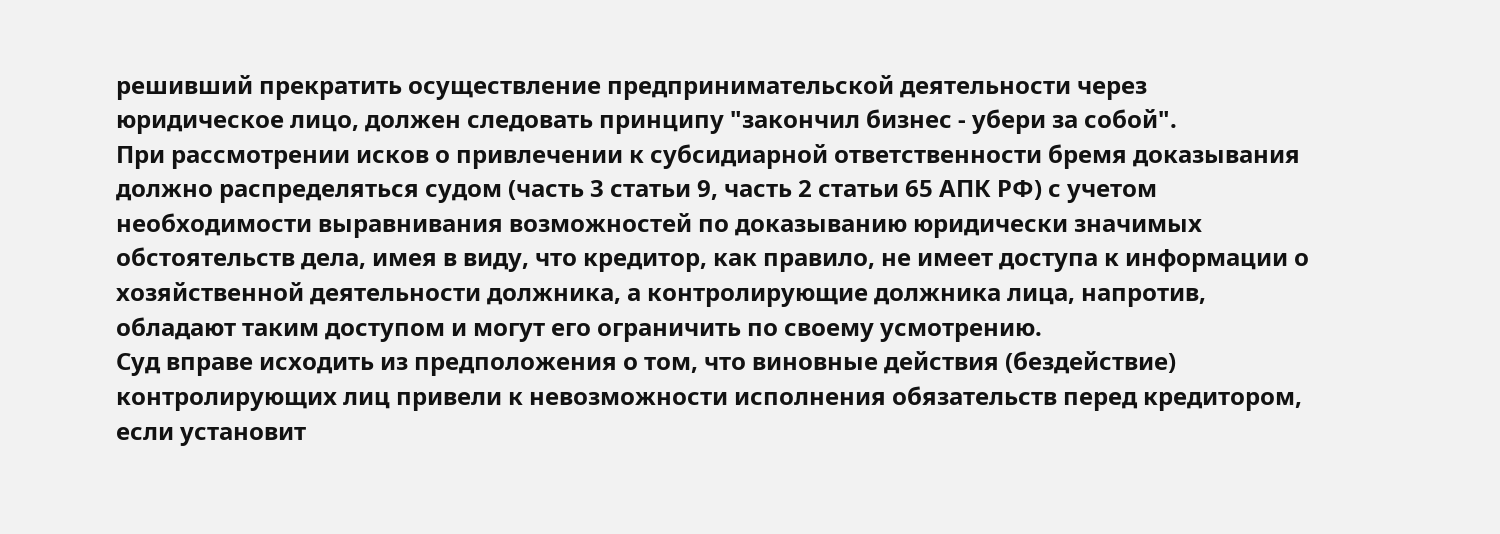решивший прекратить осуществление предпринимательской деятельности через юридическое лицо, должен следовать принципу "закончил бизнес - убери за собой".
При рассмотрении исков о привлечении к субсидиарной ответственности бремя доказывания должно распределяться судом (часть 3 статьи 9, часть 2 статьи 65 АПК РФ) с учетом необходимости выравнивания возможностей по доказыванию юридически значимых обстоятельств дела, имея в виду, что кредитор, как правило, не имеет доступа к информации о хозяйственной деятельности должника, а контролирующие должника лица, напротив, обладают таким доступом и могут его ограничить по своему усмотрению.
Суд вправе исходить из предположения о том, что виновные действия (бездействие) контролирующих лиц привели к невозможности исполнения обязательств перед кредитором, если установит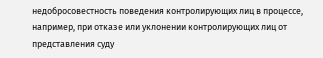недобросовестность поведения контролирующих лиц в процессе, например, при отказе или уклонении контролирующих лиц от представления суду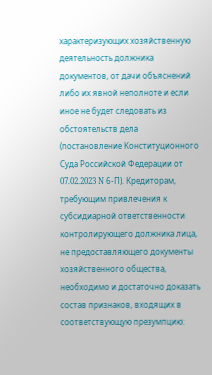характеризующих хозяйственную деятельность должника документов, от дачи объяснений либо их явной неполноте и если иное не будет следовать из обстоятельств дела (постановление Конституционного Суда Российской Федерации от 07.02.2023 N 6-П). Кредиторам, требующим привлечения к субсидиарной ответственности контролирующего должника лица, не предоставляющего документы хозяйственного общества, необходимо и достаточно доказать состав признаков, входящих в соответствующую презумпцию: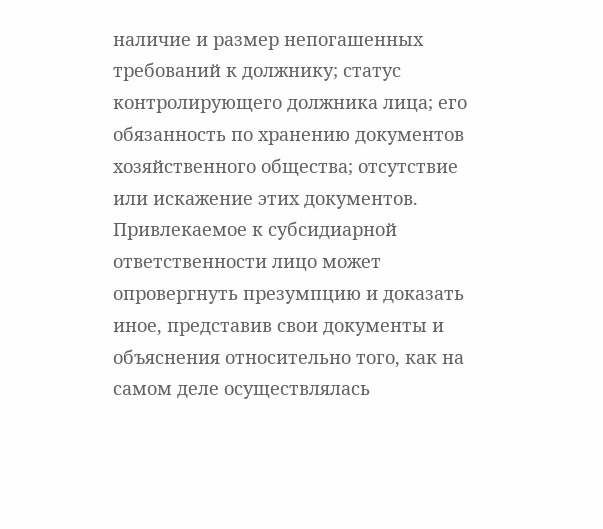наличие и размер непогашенных требований к должнику; статус контролирующего должника лица; его обязанность по хранению документов хозяйственного общества; отсутствие или искажение этих документов. Привлекаемое к субсидиарной ответственности лицо может опровергнуть презумпцию и доказать иное, представив свои документы и объяснения относительно того, как на самом деле осуществлялась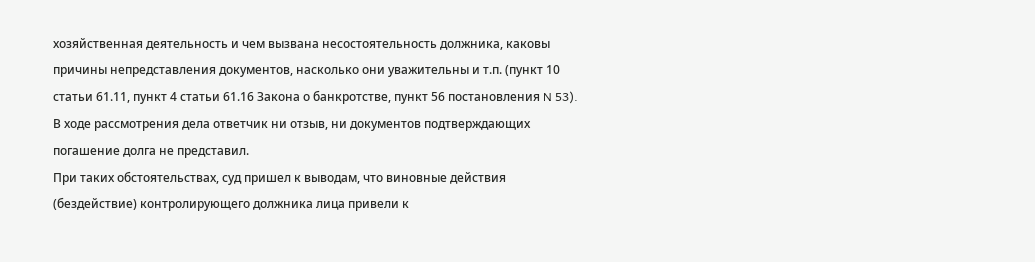хозяйственная деятельность и чем вызвана несостоятельность должника, каковы причины непредставления документов, насколько они уважительны и т.п. (пункт 10 статьи 61.11, пункт 4 статьи 61.16 Закона о банкротстве, пункт 56 постановления N 53).
В ходе рассмотрения дела ответчик ни отзыв, ни документов подтверждающих погашение долга не представил.
При таких обстоятельствах, суд пришел к выводам, что виновные действия (бездействие) контролирующего должника лица привели к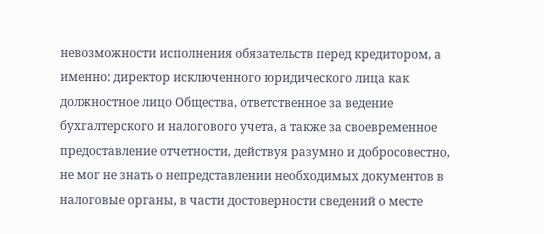невозможности исполнения обязательств перед кредитором, а именно: директор исключенного юридического лица как должностное лицо Общества, ответственное за ведение бухгалтерского и налогового учета, а также за своевременное предоставление отчетности, действуя разумно и добросовестно, не мог не знать о непредставлении необходимых документов в налоговые органы, в части достоверности сведений о месте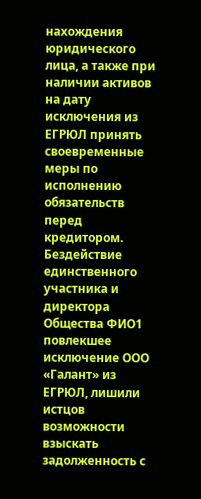нахождения юридического лица, а также при наличии активов на дату исключения из ЕГРЮЛ принять своевременные меры по исполнению обязательств перед кредитором.
Бездействие единственного участника и директора Общества ФИО1 повлекшее исключение ООО «Галант» из ЕГРЮЛ, лишили истцов возможности взыскать задолженность с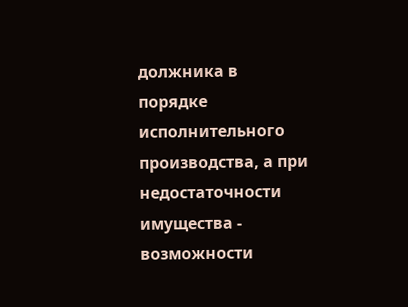должника в порядке исполнительного производства, а при недостаточности имущества - возможности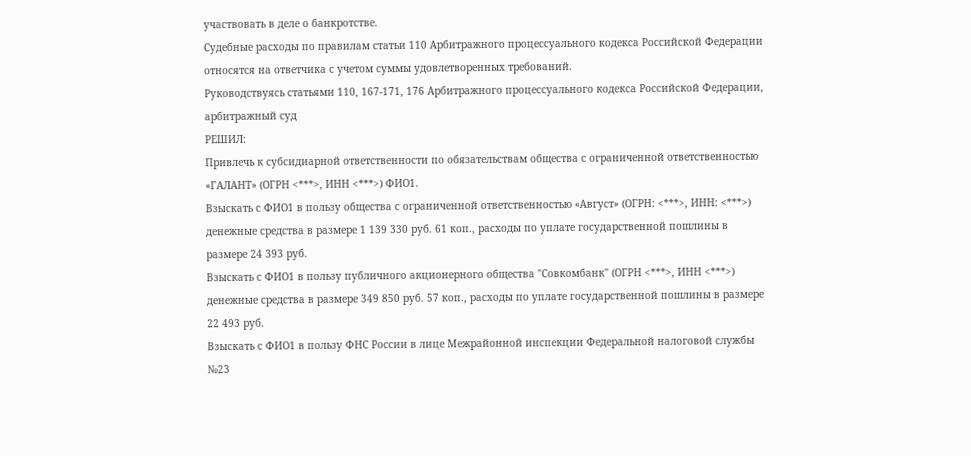участвовать в деле о банкротстве.
Судебные расходы по правилам статьи 110 Арбитражного процессуального кодекса Российской Федерации относятся на ответчика с учетом суммы удовлетворенных требований.
Руководствуясь статьями 110, 167-171, 176 Арбитражного процессуального кодекса Российской Федерации, арбитражный суд
РЕШИЛ:
Привлечь к субсидиарной ответственности по обязательствам общества с ограниченной ответственностью «ГАЛАНТ» (ОГРН <***>, ИНН <***>) ФИО1.
Взыскать с ФИО1 в пользу общества с ограниченной ответственностью «Август» (ОГРН: <***>, ИНН: <***>) денежные средства в размере 1 139 330 руб. 61 коп., расходы по уплате государственной пошлины в размере 24 393 руб.
Взыскать с ФИО1 в пользу публичного акционерного общества "Совкомбанк" (ОГРН <***>, ИНН <***>) денежные средства в размере 349 850 руб. 57 коп., расходы по уплате государственной пошлины в размере 22 493 руб.
Взыскать с ФИО1 в пользу ФНС России в лице Межрайонной инспекции Федеральной налоговой службы №23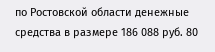по Ростовской области денежные средства в размере 186 088 руб. 80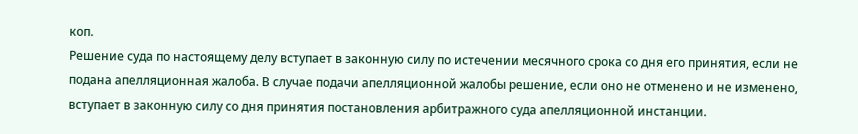коп.
Решение суда по настоящему делу вступает в законную силу по истечении месячного срока со дня его принятия, если не подана апелляционная жалоба. В случае подачи апелляционной жалобы решение, если оно не отменено и не изменено, вступает в законную силу со дня принятия постановления арбитражного суда апелляционной инстанции.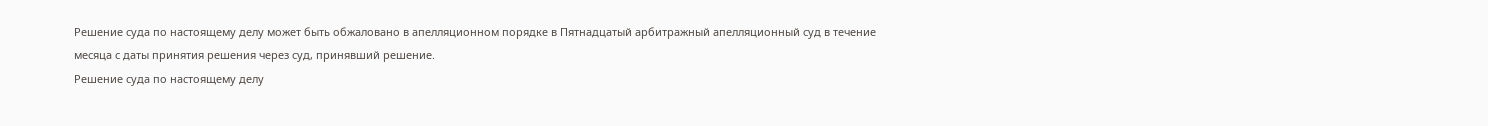Решение суда по настоящему делу может быть обжаловано в апелляционном порядке в Пятнадцатый арбитражный апелляционный суд в течение месяца с даты принятия решения через суд, принявший решение.
Решение суда по настоящему делу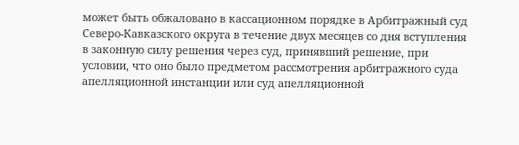может быть обжаловано в кассационном порядке в Арбитражный суд Северо-Кавказского округа в течение двух месяцев со дня вступления в законную силу решения через суд, принявший решение, при условии, что оно было предметом рассмотрения арбитражного суда апелляционной инстанции или суд апелляционной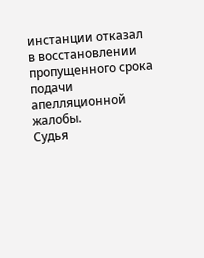инстанции отказал в восстановлении пропущенного срока подачи апелляционной жалобы.
Судья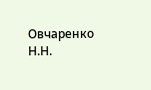Овчаренко Н.Н.